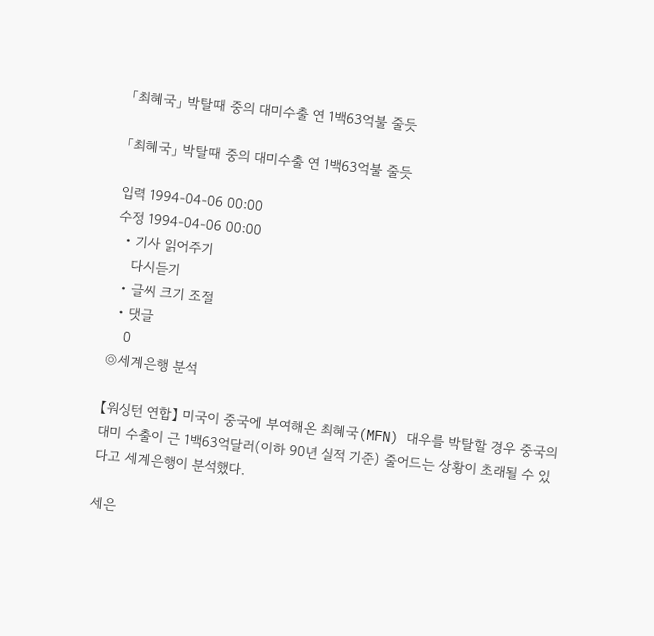「최혜국」 박탈때 중의 대미수출 연 1백63억불 줄듯

「최혜국」 박탈때 중의 대미수출 연 1백63억불 줄듯

입력 1994-04-06 00:00
수정 1994-04-06 00:00
  • 기사 읽어주기
    다시듣기
  • 글씨 크기 조절
  • 댓글
    0
◎세계은행 분석

【워싱턴 연합】 미국이 중국에 부여해온 최혜국(MFN) 대우를 박탈할 경우 중국의 대미 수출이 근 1백63억달러(이하 90년 실적 기준) 줄어드는 상황이 초래될 수 있다고 세계은행이 분석했다.

세은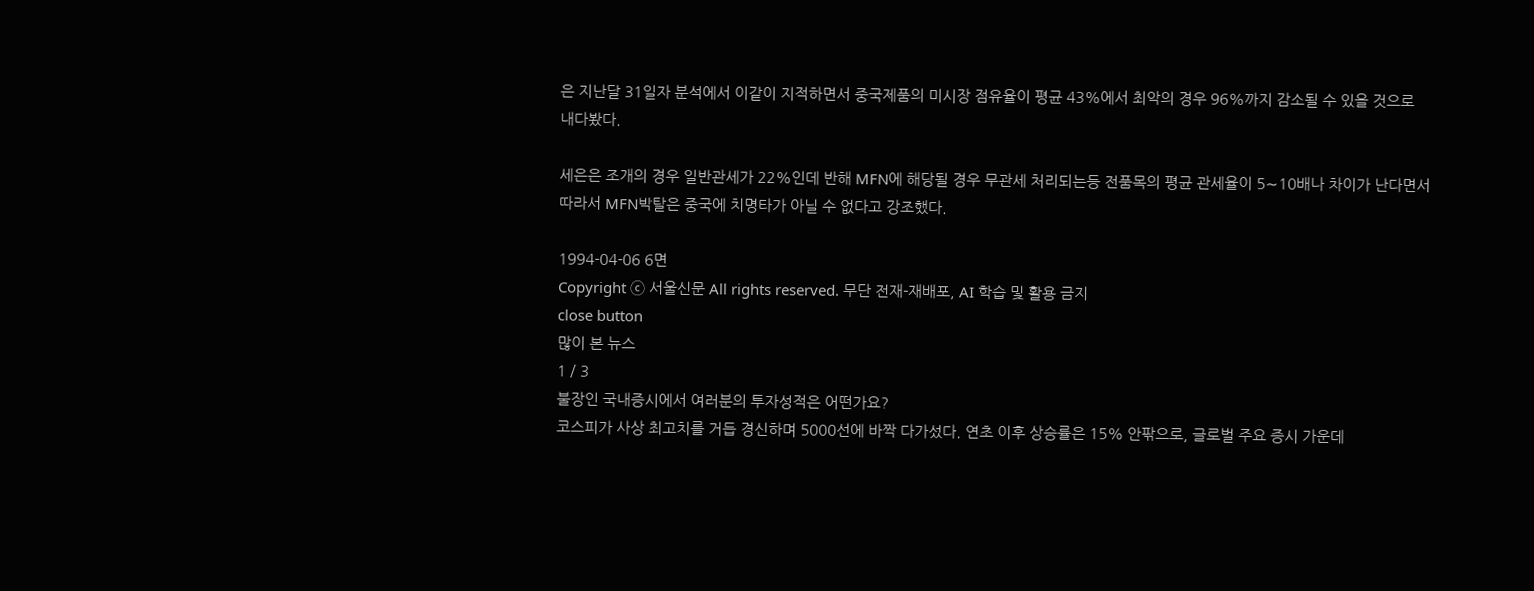은 지난달 31일자 분석에서 이같이 지적하면서 중국제품의 미시장 점유율이 평균 43%에서 최악의 경우 96%까지 감소될 수 있을 것으로 내다봤다.

세은은 조개의 경우 일반관세가 22%인데 반해 MFN에 해당될 경우 무관세 처리되는등 전품목의 평균 관세율이 5∼10배나 차이가 난다면서 따라서 MFN박탈은 중국에 치명타가 아닐 수 없다고 강조했다.

1994-04-06 6면
Copyright ⓒ 서울신문 All rights reserved. 무단 전재-재배포, AI 학습 및 활용 금지
close button
많이 본 뉴스
1 / 3
불장인 국내증시에서 여러분의 투자성적은 어떤가요?
코스피가 사상 최고치를 거듭 경신하며 5000선에 바짝 다가섰다. 연초 이후 상승률은 15% 안팎으로, 글로벌 주요 증시 가운데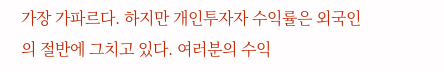가장 가파르다. 하지만 개인투자자 수익률은 외국인의 절반에 그치고 있다. 여러분의 수익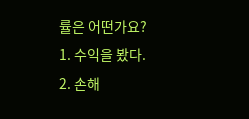률은 어떤가요?
1. 수익을 봤다.
2. 손해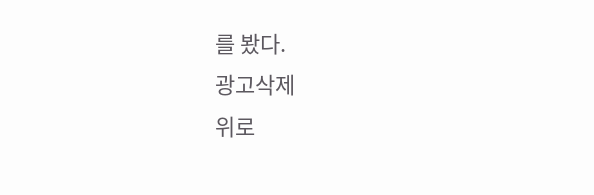를 봤다.
광고삭제
위로